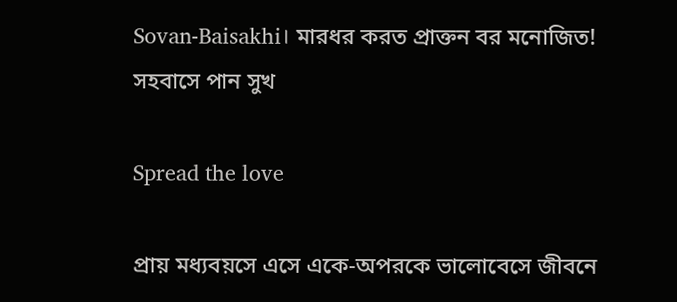Sovan-Baisakhi। মারধর করত প্রাক্তন বর মনোজিত! সহবাসে পান সুখ

Spread the love

প্রায় মধ্যবয়সে এসে একে-অপরকে ভালোবেসে জীবনে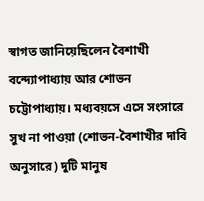স্বাগত জানিয়েছিলেন বৈশাখী বন্দ্যোপাধ্যায় আর শোভন চট্টোপাধ্যায়। মধ্যবয়সে এসে সংসারে সুখ না পাওয়া (শোভন-বৈশাখীর দাবি অনুসারে) দুটি মানুষ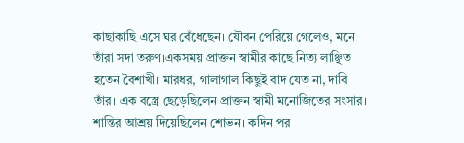কাছাকাছি এসে ঘর বেঁধেছেন। যৌবন পেরিয়ে গেলেও, মনে তাঁরা সদা তরুণ।একসময় প্রাক্তন স্বামীর কাছে নিত্য লাঞ্ছিত হতেন বৈশাখী। মারধর, গালাগাল কিছুই বাদ যেত না, দাবি তাঁর। এক বস্ত্রে ছেড়েছিলেন প্রাক্তন স্বামী মনোজিতের সংসার। শান্তির আশ্রয় দিয়েছিলেন শোভন। কদিন পর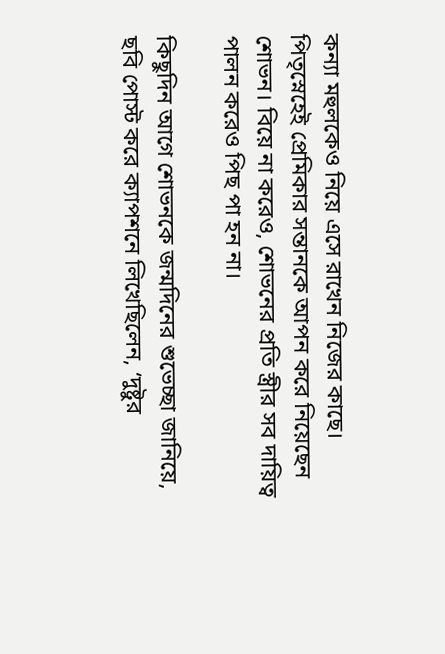কন্যা মহুলকেও নিয়ে এসে রাখেন নিজের কাছে। পিতৃস্নেহেই প্রেমিকার সন্তানকে আপন করে নিয়েছেন শোভন। বিয়ে না করেও, শোভনের প্রতি স্ত্রীর সব দায়িত্ব পালন করেও পিছ পা হন না।

কিছুদিন আগে শোভনকে জন্মদিনের শুভেচ্ছা জানিয়ে, ছবি পোস্ট করে ক্যাপশনে লিখেছিলেন, ‘দুষ্টুর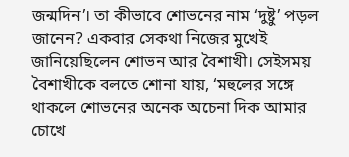জন্মদিন’। তা কীভাবে শোভনের নাম ‘দুষ্টু’ পড়ল জানেন? একবার সেকথা নিজের মুখেই জানিয়েছিলেন শোভন আর বৈশাখী। সেইসময় বৈশাখীকে বলতে শোনা যায়, ‘মহুলের সঙ্গে থাকলে শোভনের অনেক অচেনা দিক আমার চোখে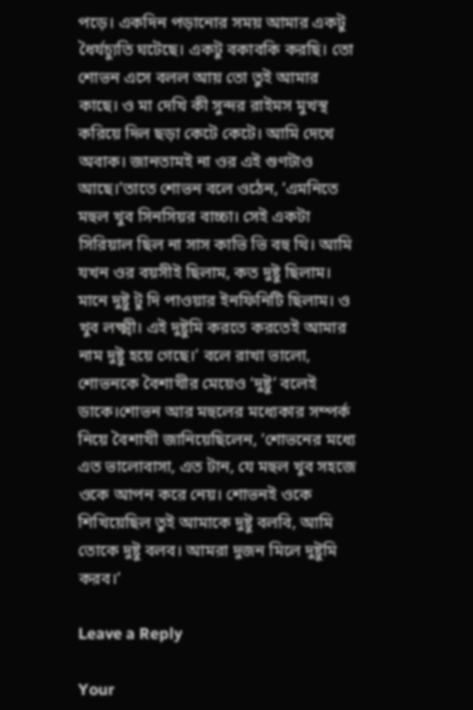পড়ে। একদিন পড়ানোর সময় আমার একটু ধৈর্যচ্যুতি ঘটেছে। একটু বকাবকি করছি। তো শোভন এসে বলল আয় তো তুই আমার কাছে। ও মা দেখি কী সুন্দর রাইমস মুখস্থ করিয়ে দিল ছড়া কেটে কেটে। আমি দেখে অবাক। জানতামই না ওর এই গুণটাও আছে।’তাতে শোভন বলে ওঠেন, ‘এমনিতে মহুল খুব সিনসিয়র বাচ্চা। সেই একটা সিরিয়াল ছিল না সাস কাভি ভি বহু থি। আমি যখন ওর বয়সীই ছিলাম, কত দুষ্টু ছিলাম। মানে দুষ্টু টু দি পাওয়ার ইনফিনিটি ছিলাম। ও খুব লক্ষ্মী। এই দুষ্টুমি করতে করতেই আমার নাম দুষ্টু হয়ে গেছে।’ বলে রাখা ভালো, শোভনকে বৈশাখীর মেয়েও ‘দুষ্টু’ বলেই ডাকে।শোভন আর মহুলের মধ্যেকার সম্পর্ক নিয়ে বৈশাখী জানিয়েছিলেন, ‘শোভনের মধ্যে এত ভালোবাসা, এত টান, যে মহুল খুব সহজে ওকে আপন করে নেয়। শোভনই ওকে শিখিয়েছিল তুই আমাকে দুষ্টু বলবি, আমি তোকে দুষ্টু বলব। আমরা দুজন মিলে দুষ্টুমি করব।’

Leave a Reply

Your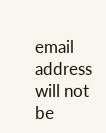email address will not be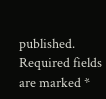published. Required fields are marked *